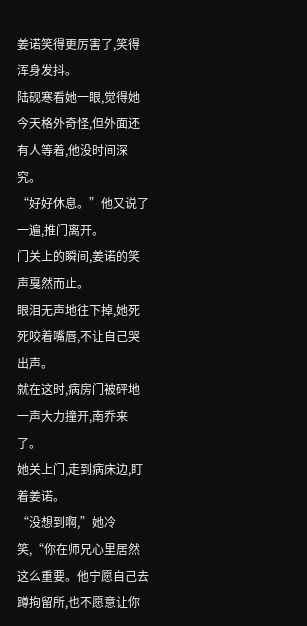姜诺笑得更厉害了,笑得浑身发抖。
陆砚寒看她一眼,觉得她今天格外奇怪,但外面还有人等着,他没时间深究。
“好好休息。”他又说了一遍,推门离开。
门关上的瞬间,姜诺的笑声戛然而止。
眼泪无声地往下掉,她死死咬着嘴唇,不让自己哭出声。
就在这时,病房门被砰地一声大力撞开,南乔来了。
她关上门,走到病床边,盯着姜诺。
“没想到啊,”她冷笑,“你在师兄心里居然这么重要。他宁愿自己去蹲拘留所,也不愿意让你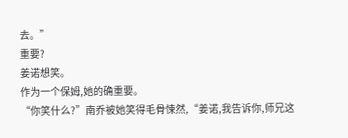去。”
重要?
姜诺想笑。
作为一个保姆,她的确重要。
“你笑什么?”南乔被她笑得毛骨悚然,“姜诺,我告诉你,师兄这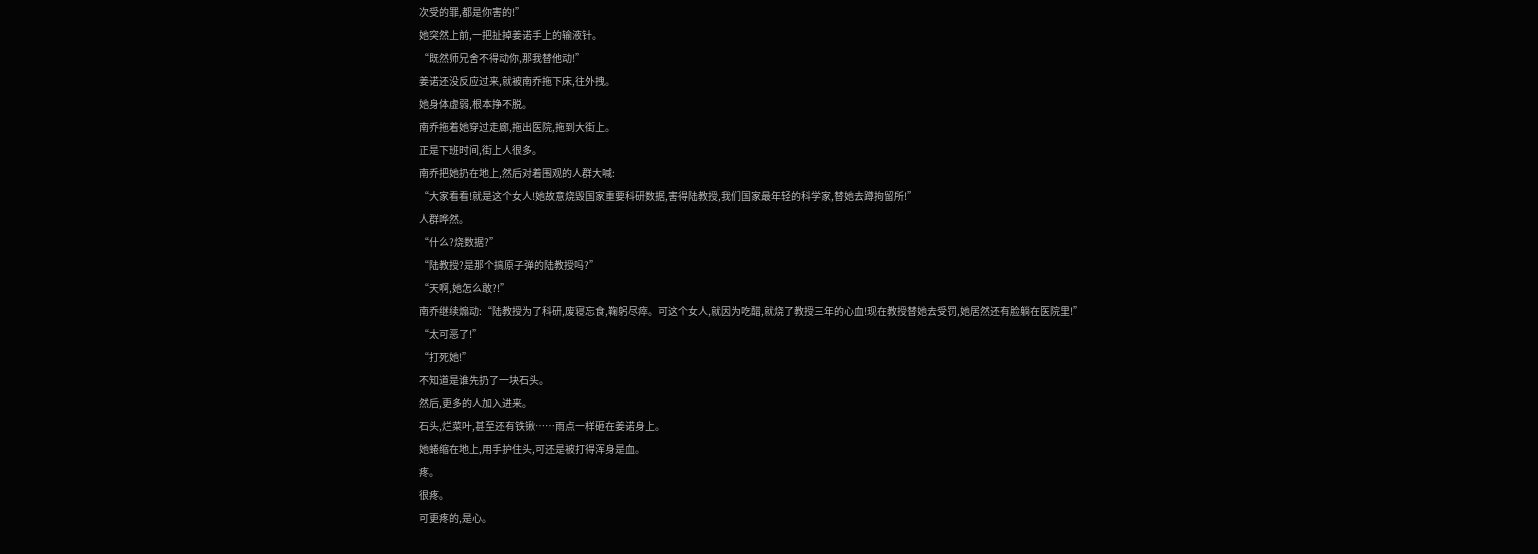次受的罪,都是你害的!”
她突然上前,一把扯掉姜诺手上的输液针。
“既然师兄舍不得动你,那我替他动!”
姜诺还没反应过来,就被南乔拖下床,往外拽。
她身体虚弱,根本挣不脱。
南乔拖着她穿过走廊,拖出医院,拖到大街上。
正是下班时间,街上人很多。
南乔把她扔在地上,然后对着围观的人群大喊:
“大家看看!就是这个女人!她故意烧毁国家重要科研数据,害得陆教授,我们国家最年轻的科学家,替她去蹲拘留所!”
人群哗然。
“什么?烧数据?”
“陆教授?是那个搞原子弹的陆教授吗?”
“天啊,她怎么敢?!”
南乔继续煽动:“陆教授为了科研,废寝忘食,鞠躬尽瘁。可这个女人,就因为吃醋,就烧了教授三年的心血!现在教授替她去受罚,她居然还有脸躺在医院里!”
“太可恶了!”
“打死她!”
不知道是谁先扔了一块石头。
然后,更多的人加入进来。
石头,烂菜叶,甚至还有铁锹……雨点一样砸在姜诺身上。
她蜷缩在地上,用手护住头,可还是被打得浑身是血。
疼。
很疼。
可更疼的,是心。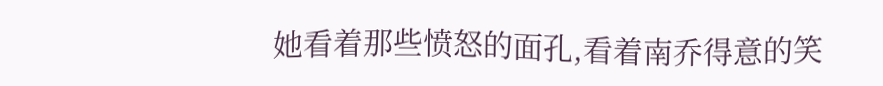她看着那些愤怒的面孔,看着南乔得意的笑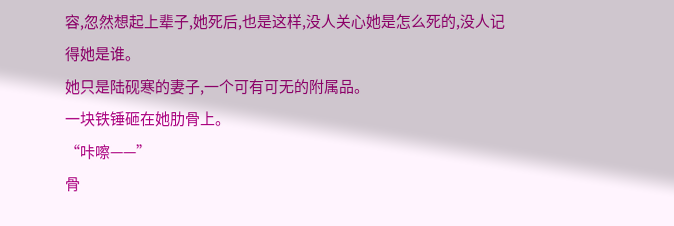容,忽然想起上辈子,她死后,也是这样,没人关心她是怎么死的,没人记得她是谁。
她只是陆砚寒的妻子,一个可有可无的附属品。
一块铁锤砸在她肋骨上。
“咔嚓——”
骨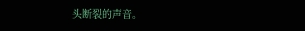头断裂的声音。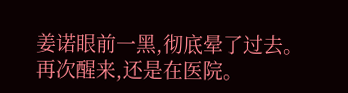姜诺眼前一黑,彻底晕了过去。
再次醒来,还是在医院。